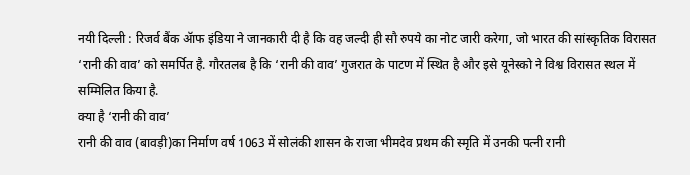नयी दिल्ली : रिजर्व बैंक ॲाफ इंडिया ने जानकारी दी है कि वह जल्दी ही सौ रुपये का नोट जारी करेगा, जो भारत की सांस्कृतिक विरासत ‘रानी की वाव’ को समर्पित है. गौरतलब है कि ‘रानी की वाव’ गुजरात के पाटण में स्थित है और इसे यूनेस्को ने विश्व विरासत स्थल में सम्मिलित किया है.
क्या है ‘रानी की वाव’
रानी की वाव (बावड़ी)का निर्माण वर्ष 1063 में सोलंकी शासन के राजा भीमदेव प्रथम की स्मृति में उनकी पत्नी रानी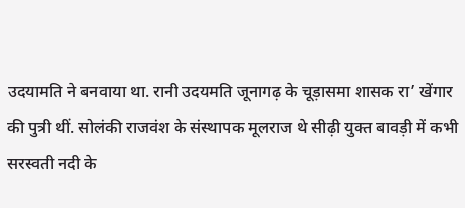उदयामति ने बनवाया था. रानी उदयमति जूनागढ़ के चूड़ासमा शासक रा’ खेंगार की पुत्री थीं. सोलंकी राजवंश के संस्थापक मूलराज थे सीढ़ी युक्त बावड़ी में कभी सरस्वती नदी के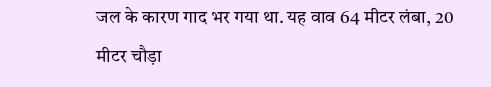जल के कारण गाद भर गया था. यह वाव 64 मीटर लंबा, 20 मीटर चौड़ा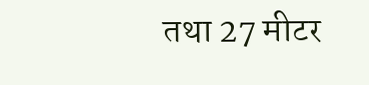तथा 27 मीटर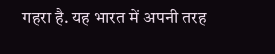गहरा है. यह भारत में अपनी तरह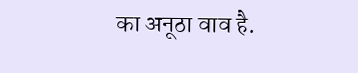का अनूठा वाव है.